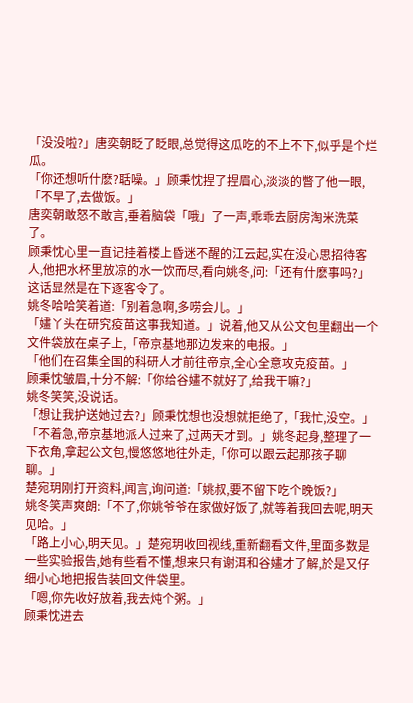「没没啦?」唐奕朝眨了眨眼,总觉得这瓜吃的不上不下,似乎是个烂瓜。
「你还想听什麽?聒噪。」顾秉忱捏了捏眉心,淡淡的瞥了他一眼,「不早了,去做饭。」
唐奕朝敢怒不敢言,垂着脑袋「哦」了一声,乖乖去厨房淘米洗菜了。
顾秉忱心里一直记挂着楼上昏迷不醒的江云起,实在没心思招待客人,他把水杯里放凉的水一饮而尽,看向姚冬,问:「还有什麽事吗?」
这话显然是在下逐客令了。
姚冬哈哈笑着道:「别着急啊,多唠会儿。」
「嫿丫头在研究疫苗这事我知道。」说着,他又从公文包里翻出一个文件袋放在桌子上,「帝京基地那边发来的电报。」
「他们在召集全国的科研人才前往帝京,全心全意攻克疫苗。」
顾秉忱皱眉,十分不解:「你给谷嫿不就好了,给我干嘛?」
姚冬笑笑,没说话。
「想让我护送她过去?」顾秉忱想也没想就拒绝了,「我忙,没空。」
「不着急,帝京基地派人过来了,过两天才到。」姚冬起身,整理了一下衣角,拿起公文包,慢悠悠地往外走,「你可以跟云起那孩子聊聊。」
楚宛玥刚打开资料,闻言,询问道:「姚叔,要不留下吃个晚饭?」
姚冬笑声爽朗:「不了,你姚爷爷在家做好饭了,就等着我回去呢,明天见哈。」
「路上小心,明天见。」楚宛玥收回视线,重新翻看文件,里面多数是一些实验报告,她有些看不懂,想来只有谢洱和谷嫿才了解,於是又仔细小心地把报告装回文件袋里。
「嗯,你先收好放着,我去炖个粥。」
顾秉忱进去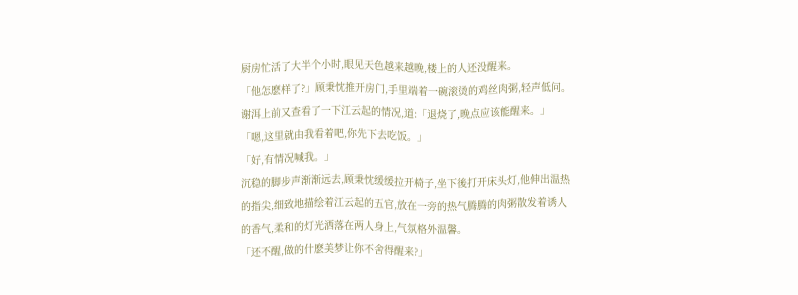厨房忙活了大半个小时,眼见天色越来越晚,楼上的人还没醒来。
「他怎麽样了?」顾秉忱推开房门,手里端着一碗滚烫的鸡丝肉粥,轻声低问。
谢洱上前又查看了一下江云起的情况,道:「退烧了,晚点应该能醒来。」
「嗯,这里就由我看着吧,你先下去吃饭。」
「好,有情况喊我。」
沉稳的脚步声渐渐远去,顾秉忱缓缓拉开椅子,坐下後打开床头灯,他伸出温热的指尖,细致地描绘着江云起的五官,放在一旁的热气腾腾的肉粥散发着诱人的香气,柔和的灯光洒落在两人身上,气氛格外温馨。
「还不醒,做的什麽美梦让你不舍得醒来?」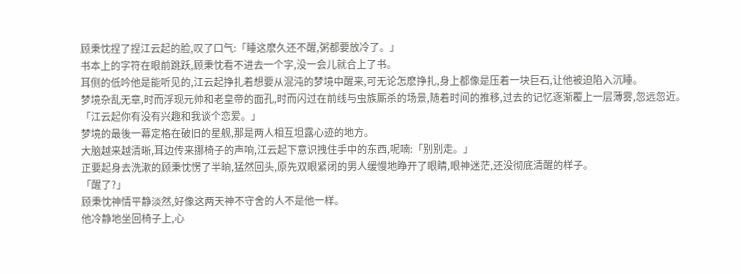顾秉忱捏了捏江云起的脸,叹了口气:「睡这麽久还不醒,粥都要放冷了。」
书本上的字符在眼前跳跃,顾秉忱看不进去一个字,没一会儿就合上了书。
耳侧的低吟他是能听见的,江云起挣扎着想要从混沌的梦境中醒来,可无论怎麽挣扎,身上都像是压着一块巨石,让他被迫陷入沉睡。
梦境杂乱无章,时而浮现元帅和老皇帝的面孔,时而闪过在前线与虫族厮杀的场景,随着时间的推移,过去的记忆逐渐覆上一层薄雾,忽远忽近。
「江云起你有没有兴趣和我谈个恋爱。」
梦境的最後一幕定格在破旧的星舰,那是两人相互坦露心迹的地方。
大脑越来越清晰,耳边传来挪椅子的声响,江云起下意识拽住手中的东西,呢喃:「别别走。」
正要起身去洗漱的顾秉忱愣了半晌,猛然回头,原先双眼紧闭的男人缓慢地睁开了眼睛,眼神迷茫,还没彻底清醒的样子。
「醒了?」
顾秉忱神情平静淡然,好像这两天神不守舍的人不是他一样。
他冷静地坐回椅子上,心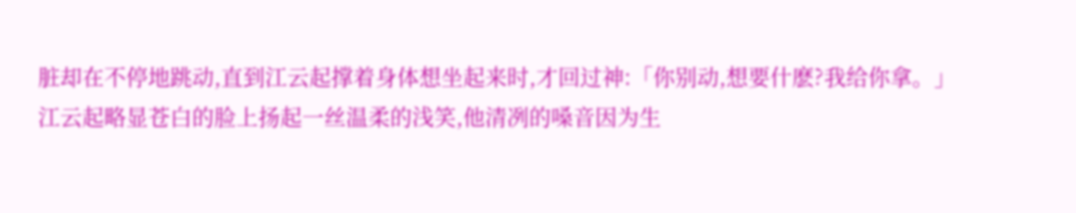脏却在不停地跳动,直到江云起撑着身体想坐起来时,才回过神:「你别动,想要什麽?我给你拿。」
江云起略显苍白的脸上扬起一丝温柔的浅笑,他清冽的嗓音因为生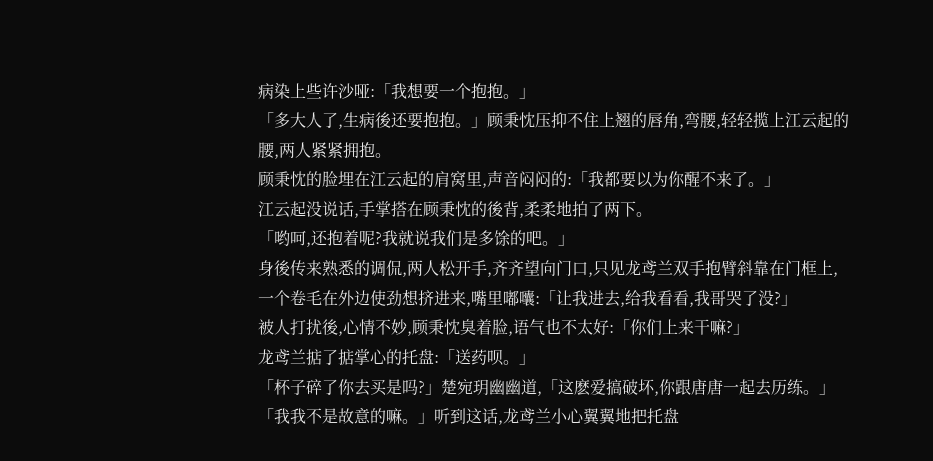病染上些许沙哑:「我想要一个抱抱。」
「多大人了,生病後还要抱抱。」顾秉忱压抑不住上翘的唇角,弯腰,轻轻揽上江云起的腰,两人紧紧拥抱。
顾秉忱的脸埋在江云起的肩窝里,声音闷闷的:「我都要以为你醒不来了。」
江云起没说话,手掌搭在顾秉忱的後背,柔柔地拍了两下。
「哟呵,还抱着呢?我就说我们是多馀的吧。」
身後传来熟悉的调侃,两人松开手,齐齐望向门口,只见龙鸢兰双手抱臂斜靠在门框上,一个卷毛在外边使劲想挤进来,嘴里嘟囔:「让我进去,给我看看,我哥哭了没?」
被人打扰後,心情不妙,顾秉忱臭着脸,语气也不太好:「你们上来干嘛?」
龙鸢兰掂了掂掌心的托盘:「送药呗。」
「杯子碎了你去买是吗?」楚宛玥幽幽道,「这麽爱搞破坏,你跟唐唐一起去历练。」
「我我不是故意的嘛。」听到这话,龙鸢兰小心翼翼地把托盘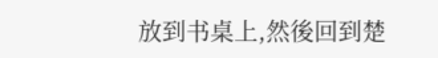放到书桌上,然後回到楚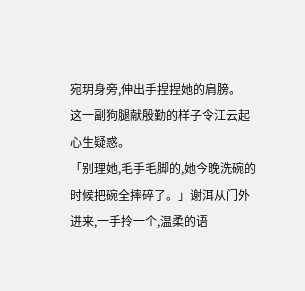宛玥身旁,伸出手捏捏她的肩膀。
这一副狗腿献殷勤的样子令江云起心生疑惑。
「别理她,毛手毛脚的,她今晚洗碗的时候把碗全摔碎了。」谢洱从门外进来,一手拎一个,温柔的语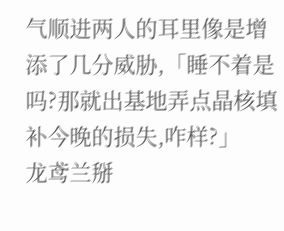气顺进两人的耳里像是增添了几分威胁,「睡不着是吗?那就出基地弄点晶核填补今晚的损失,咋样?」
龙鸢兰掰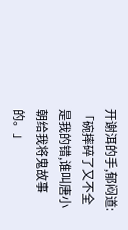开谢洱的手,郁闷道:「碗摔碎了又不全是我的错,谁叫唐小朝给我将鬼故事的。」